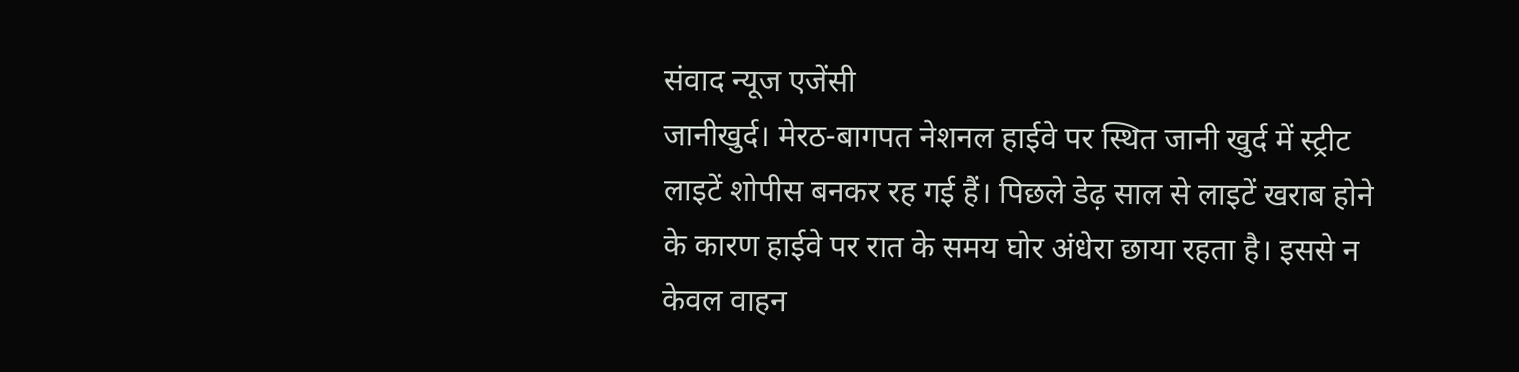संवाद न्यूज एजेंसी
जानीखुर्द। मेरठ-बागपत नेशनल हाईवे पर स्थित जानी खुर्द में स्ट्रीट लाइटें शोपीस बनकर रह गई हैं। पिछले डेढ़ साल से लाइटें खराब होने के कारण हाईवे पर रात के समय घोर अंधेरा छाया रहता है। इससे न केवल वाहन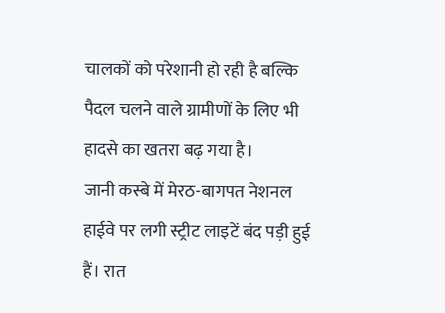चालकों को परेशानी हो रही है बल्कि पैदल चलने वाले ग्रामीणों के लिए भी हादसे का खतरा बढ़ गया है।
जानी कस्बे में मेरठ-बागपत नेशनल हाईवे पर लगी स्ट्रीट लाइटें बंद पड़ी हुई हैं। रात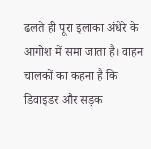ढलते ही पूरा इलाका अंधेरे के आगोश में समा जाता है। वाहन चालकों का कहना है कि डिवाइडर और सड़क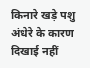किनारे खड़े पशु अंधेरे के कारण दिखाई नहीं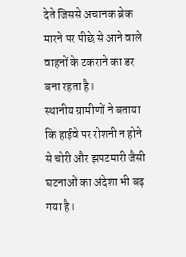देते जिससे अचानक ब्रेक मारने पर पीछे से आने वाले वाहनों के टकराने का डर बना रहता है।
स्थानीय ग्रामीणों ने बताया कि हाईवे पर रोशनी न होने से चोरी और झपटमारी जैसी घटनाओं का अंदेशा भी बढ़ गया है।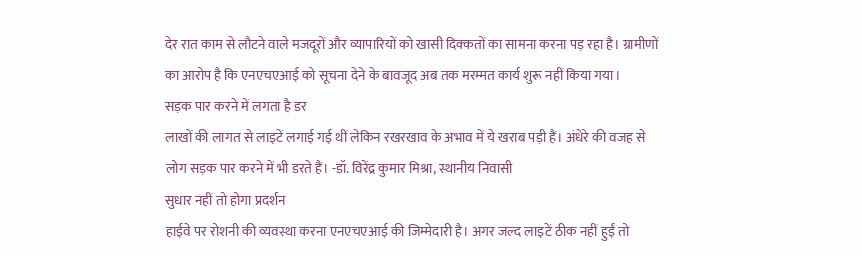देर रात काम से लौटने वाले मजदूरों और व्यापारियों को खासी दिक्कतों का सामना करना पड़ रहा है। ग्रामीणों का आरोप है कि एनएचएआई को सूचना देने के बावजूद अब तक मरम्मत कार्य शुरू नहीं किया गया।
सड़क पार करने में लगता है डर
लाखों की लागत से लाइटें लगाई गई थीं लेकिन रखरखाव के अभाव में ये खराब पड़ी हैं। अंधेरे की वजह से लोग सड़क पार करने में भी डरते हैं। -डॉ. विरेंद्र कुमार मिश्रा, स्थानीय निवासी
सुधार नहीं तो होगा प्रदर्शन
हाईवे पर रोशनी की व्यवस्था करना एनएचएआई की जिम्मेदारी है। अगर जल्द लाइटें ठीक नहीं हुईं तो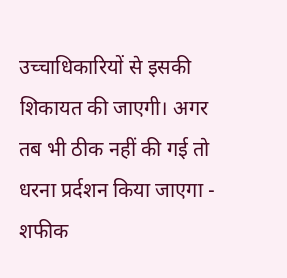उच्चाधिकारियों से इसकी शिकायत की जाएगी। अगर तब भी ठीक नहीं की गई तो धरना प्रर्दशन किया जाएगा - शफीक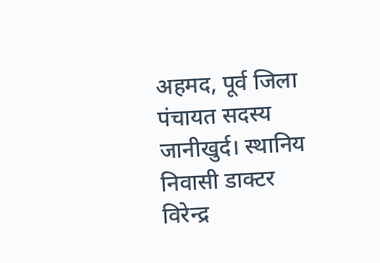अहमद, पूर्व जिला पंचायत सदस्य
जानीखुर्द। स्थानिय निवासी डाक्टर विरेन्द्र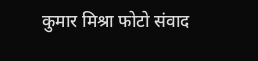कुमार मिश्रा फोटो संवाद